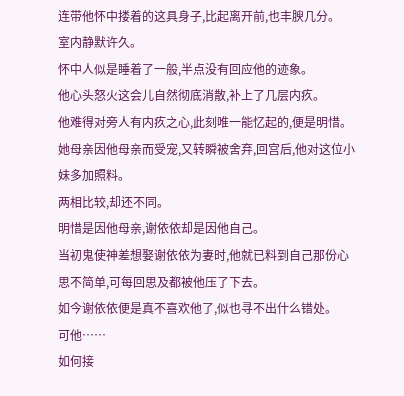连带他怀中搂着的这具身子,比起离开前,也丰腴几分。
室内静默许久。
怀中人似是睡着了一般,半点没有回应他的迹象。
他心头怒火这会儿自然彻底消散,补上了几层内疚。
他难得对旁人有内疚之心,此刻唯一能忆起的,便是明惜。
她母亲因他母亲而受宠,又转瞬被舍弃,回宫后,他对这位小妹多加照料。
两相比较,却还不同。
明惜是因他母亲,谢依依却是因他自己。
当初鬼使神差想娶谢依依为妻时,他就已料到自己那份心思不简单,可每回思及都被他压了下去。
如今谢依依便是真不喜欢他了,似也寻不出什么错处。
可他……
如何接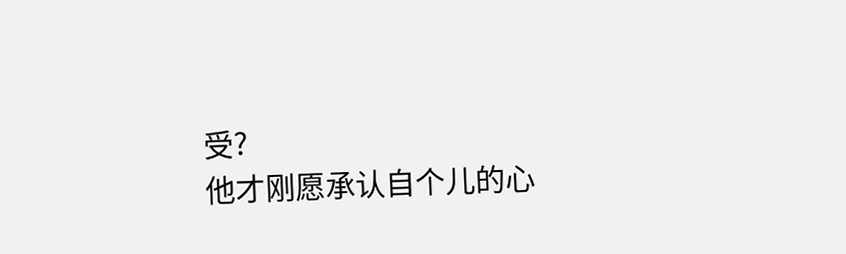受?
他才刚愿承认自个儿的心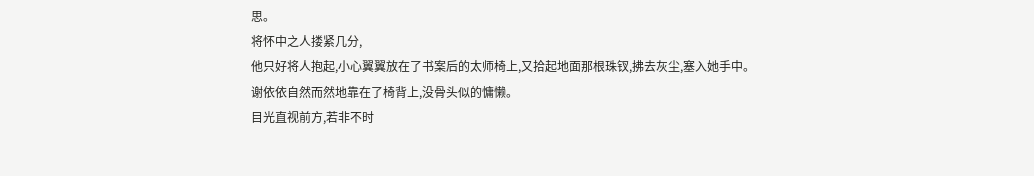思。
将怀中之人搂紧几分,
他只好将人抱起,小心翼翼放在了书案后的太师椅上,又拾起地面那根珠钗,拂去灰尘,塞入她手中。
谢依依自然而然地靠在了椅背上,没骨头似的慵懒。
目光直视前方,若非不时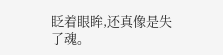眨着眼眸,还真像是失了魂。